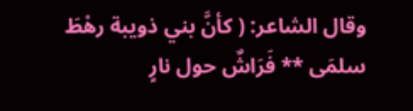وقال الشاعر: ( كأنَّ بني ذويبة رهْطَ سلمَى ** فَرَاشٌ حول نارٍ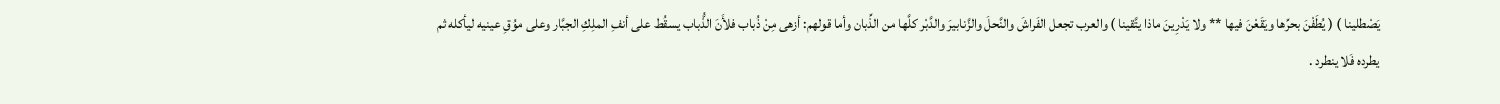يَصْطلينا ) ( يُطَفْنَ بحرِّها ويَقَعْنَ فيها ** ولا يَدْرِينَ ماذا يتَّقينا ) والعرب تجعل الفَراشَ والنَّحلَ والزَّنابيرَ والدَّبْر كلَّها من الذِّبان وأما قولهم: أزهى مِنْ ذُباب فلأَنَ الذُّباب يسقُط على أنفِ الملِكِ الجبَّار وعلى موُقِ عينيه ليأكله ثم يطرده فَلا ينطرد .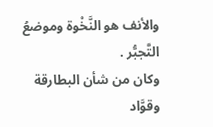والأنف هو النَّخْوة وموضعُ التَّجبُّر .
وكان من شأن البطارقة وقوَّاد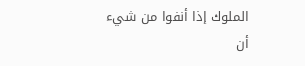الملوك إذا أنفوا من شيء أن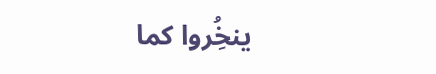ينخُِروا كما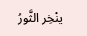ينْخِر الثَّورُ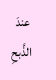عندَ الذَّبحِ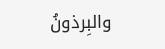والبِرذونُ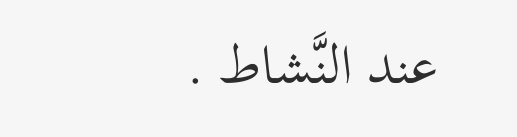عند النَّشاط .